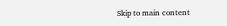Skip to main content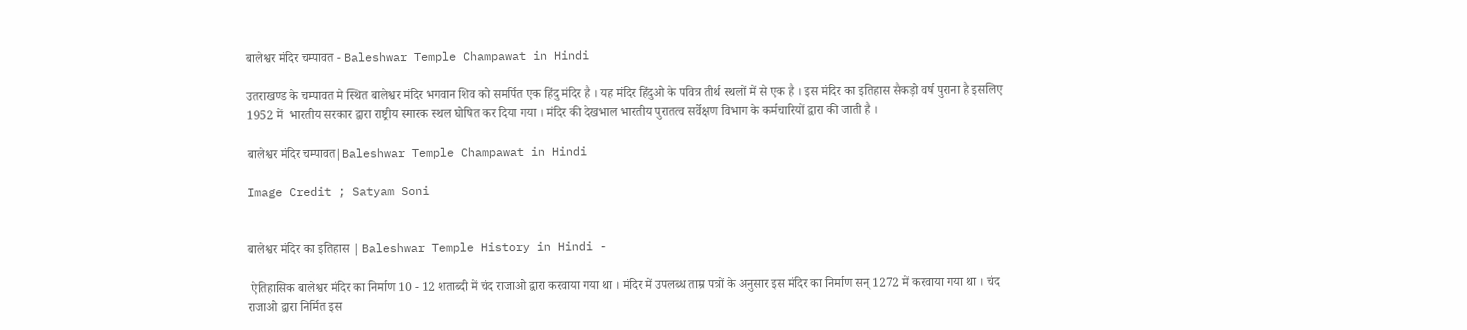बालेश्वर मंदिर चम्पावत - Baleshwar Temple Champawat in Hindi

उतराखण्ड के चम्पावत मे स्थित बालेश्वर मंदिर भगवान शिव को समर्पित एक हिंदु मंदिर है । यह मंदिर हिंदुओ के पवित्र तीर्थ स्थलों में से एक है । इस मंदिर का इतिहास सैकड़ो वर्ष पुराना है इसलिए 1952 में  भारतीय सरकार द्वारा राष्ट्रीय स्मारक स्थल घोषित कर दिया गया । मंदिर की देखभाल भारतीय पुरातत्व सर्वेक्षण विभाग के कर्मचारियों द्वारा की जाती है ।

बालेश्वर मंदिर चम्पावत|Baleshwar Temple Champawat in Hindi

Image Credit ; Satyam Soni


बालेश्वर मंदिर का इतिहास | Baleshwar Temple History in Hindi -

 ऐतिहासिक बालेश्वर मंदिर का निर्माण 10 - 12 शताब्दी में चंद राजाओ द्वारा करवाया गया था । मंदिर में उपलब्ध ताम्र पत्रों के अनुसार इस मंदिर का निर्माण सन् 1272 में करवाया गया था । चंद राजाओ द्वारा निर्मित इस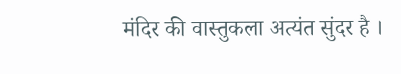मंदिर की वास्तुकला अत्यंत सुंदर है ।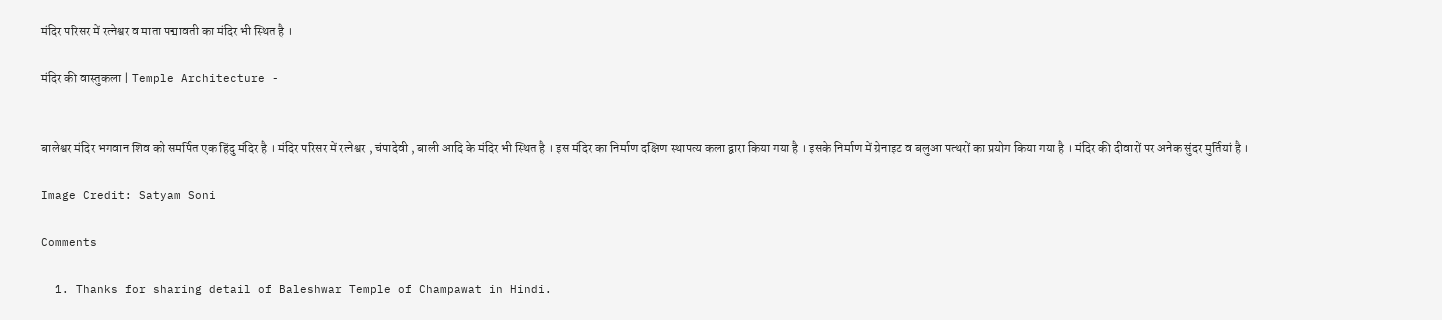मंदिर परिसर में रत्नेश्वर व माता पद्मावती का मंदिर भी स्थित है ।

मंदिर की वास्तुकला | Temple Architecture -


बालेश्वर मंदिर भगवान शिव को समर्पित एक हिंदु मंदिर है । मंदिर परिसर में रत्नेश्वर , चंपादेवी , बाली आदि के मंदिर भी स्थित है । इस मंदिर का निर्माण दक्षिण स्थापत्य कला द्वारा किया गया है । इसके निर्माण में ग्रेनाइट व बलुआ पत्थरों का प्रयोग किया गया है । मंदिर की दीवारों पर अनेक सुंदर मुर्तियां है ।

Image Credit: Satyam Soni

Comments

  1. Thanks for sharing detail of Baleshwar Temple of Champawat in Hindi.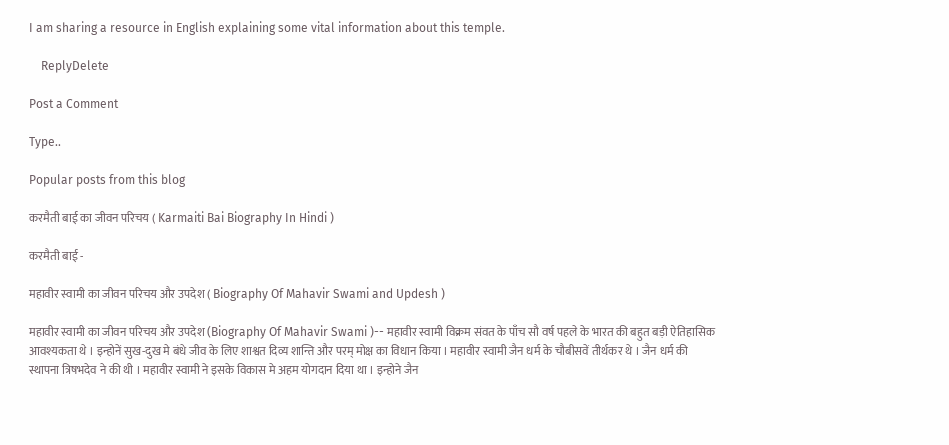I am sharing a resource in English explaining some vital information about this temple.

    ReplyDelete

Post a Comment

Type..

Popular posts from this blog

करमैती बाई का जीवन परिचय ( Karmaiti Bai Biography In Hindi )

करमैती बाई -

महावीर स्वामी का जीवन परिचय और उपदेश ( Biography Of Mahavir Swami and Updesh )

महावीर स्वामी का जीवन परिचय और उपदेश (Biography Of Mahavir Swami )-- महावीर स्वामी विक्रम संवत के पाँच सौ वर्ष पहले के भारत की बहुत बड़ी ऐतिहासिक आवश्यकता थे । इन्होनें सुख-दुख मे बंधे जीव के लिए शाश्वत दिव्य शान्ति और परम् मोक्ष का विधान किया । महावीर स्वामी जैन धर्म के चौबीसवें तीर्थकर थे । जैन धर्म की स्थापना त्रिषभदेव ने की थी । महावीर स्वामी ने इसके विकास मे अहम योगदान दिया था । इन्होने जैन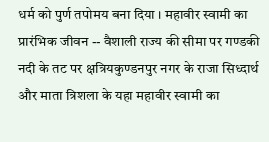धर्म को पुर्ण तपोमय बना दिया । महावीर स्वामी का प्रारंभिक जीवन -- वैशाली राज्य की सीमा पर गण्डकी नदी के तट पर क्षत्रियकुण्डनपुर नगर के राजा सिध्दार्थ और माता त्रिशला के यहा महावीर स्वामी का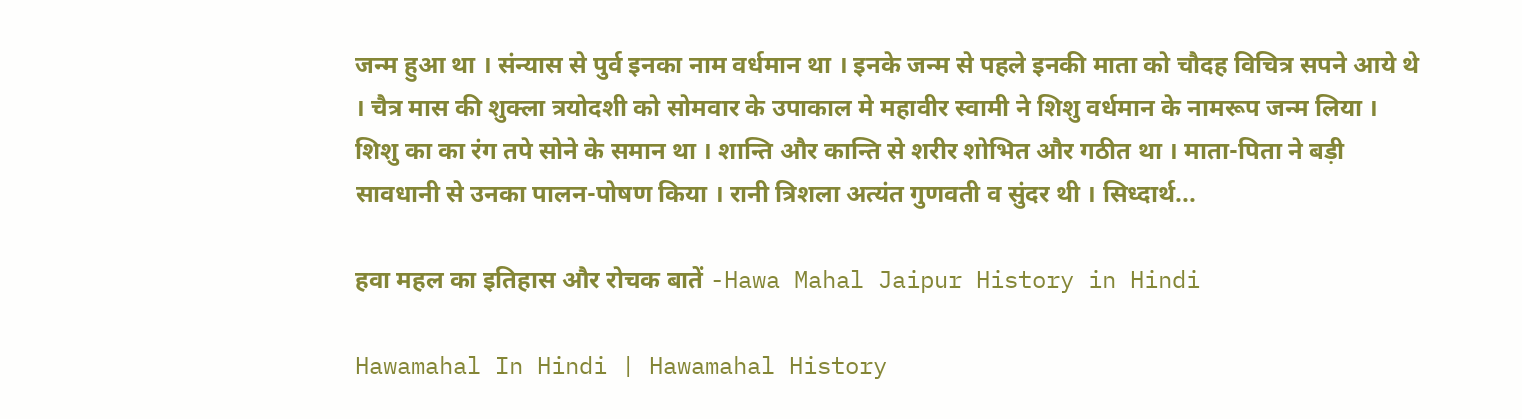जन्म हुआ था । संन्यास से पुर्व इनका नाम वर्धमान था । इनके जन्म से पहले इनकी माता को चौदह विचित्र सपने आये थे । चैत्र मास की शुक्ला त्रयोदशी को सोमवार के उपाकाल मे महावीर स्वामी ने शिशु वर्धमान के नामरूप जन्म लिया । शिशु का का रंग तपे सोने के समान था । शान्ति और कान्ति से शरीर शोभित और गठीत था । माता-पिता ने बड़ी सावधानी से उनका पालन-पोषण किया । रानी त्रिशला अत्यंत गुणवती व सुंदर थी । सिध्दार्थ...

हवा महल का इतिहास और रोचक बातें -Hawa Mahal Jaipur History in Hindi

Hawamahal In Hindi | Hawamahal History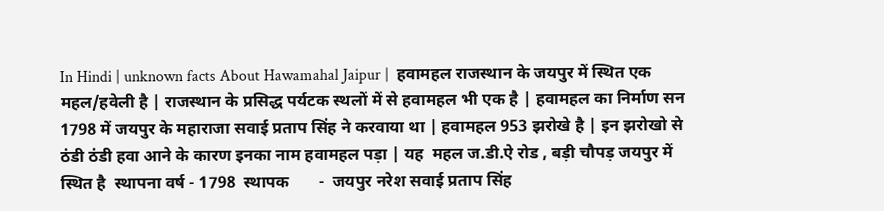In Hindi | unknown facts About Hawamahal Jaipur |  हवामहल राजस्थान के जयपुर में स्थित एक महल/हवेली है | राजस्थान के प्रसिद्ध पर्यटक स्थलों में से हवामहल भी एक है | हवामहल का निर्माण सन 1798 में जयपुर के महाराजा सवाई प्रताप सिंह ने करवाया था | हवामहल 953 झरोखे है | इन झरोखो से ठंडी ठंडी हवा आने के कारण इनका नाम हवामहल पड़ा | यह  महल ज.डी.ऐ रोड , बड़ी चौपड़ जयपुर में स्थित है  स्थापना वर्ष - 1798  स्थापक       -  जयपुर नरेश सवाई प्रताप सिंह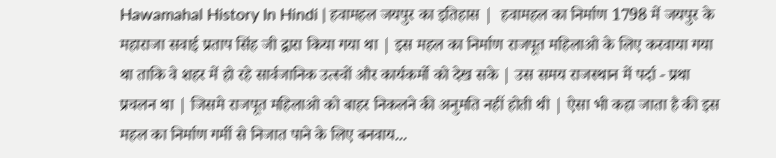Hawamahal History In Hindi | हवामहल जयपुर का इतिहास |  हवामहल का निर्माण 1798 में जयपुर के महाराजा सवाई प्रताप सिंह जी द्वारा किया गया था | इस महल का निर्माण राजपूत महिलाओ के लिए करवाया गया था ताकि वे शहर में हो रहे सार्वजानिक उत्स्वों और कार्यकर्मो को देख सके | उस समय राजस्थान में पर्दा - प्रथा  प्रचलन था | जिसमे राजपूत महिलाओ को बाहर निकलने की अनुमति नहीं होती थी | ऐसा भी कहा जाता है की इस महल का निर्माण गर्मी से निजात पाने के लिए बनवाय...